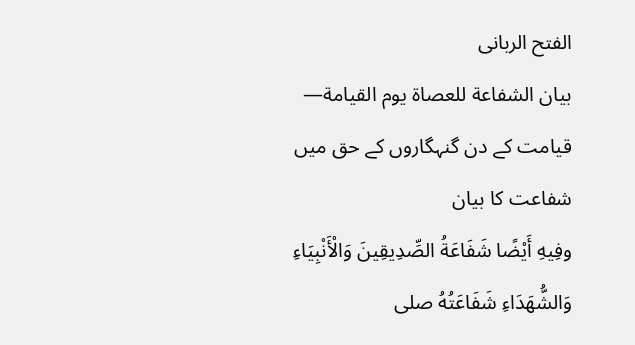الفتح الربانی
بيان الشفاعة للعصاة يوم القيامة— قیامت کے دن گنہگاروں کے حق میں شفاعت کا بیان
وفِيهِ أَيْضًا شَفَاعَةُ الصِّدِيقِينَ وَالْأَنْبِيَاءِ وَالشُّهَدَاءِ شَفَاعَتُهُ صلى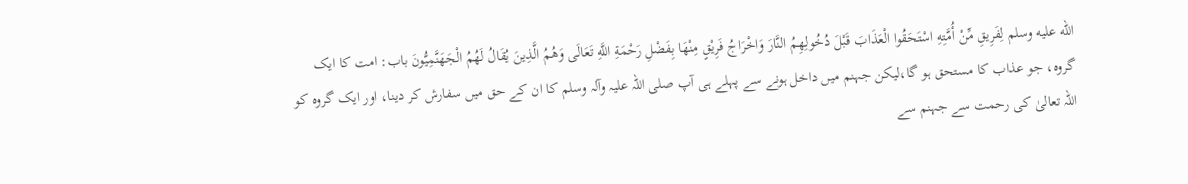الله عليه وسلم لِفَرِيقِ مِّنْ أُمَّتِهِ اسْتَحَقُوا الْعَذَابَ قَبْلَ دُخُولِهِمُ النَّارَ وَاخْرَاجُ فَرِيْقٍ مِنْهَا بِفَضْلِ رَحْمَةِ اللَّهِ تَعَالَى وَهُمُ الَّذِينَ يُقَالُ لَهُمُ الْجَهَنَّمِيُّونَ باب: امت کا ایک گروہ، جو عذاب کا مستحق ہو گا،لیکن جہنم میں داخل ہونے سے پہلے ہی آپ صلی اللہ علیہ وآلہ وسلم کا ان کے حق میں سفارش کر دینا، اور ایک گروہ کو اللہ تعالیٰ کی رحمت سے جہنم سے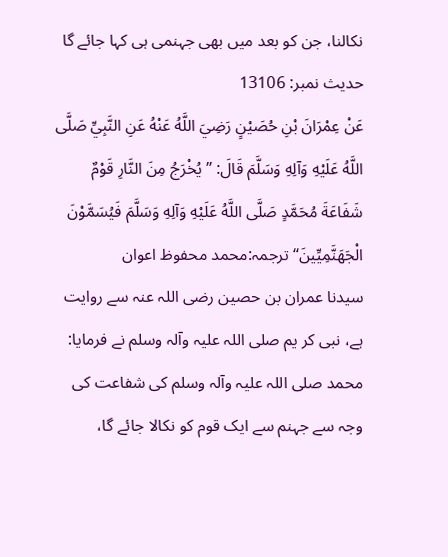نکالنا، جن کو بعد میں بھی جہنمی ہی کہا جائے گا
حدیث نمبر: 13106
عَنْ عِمْرَانَ بْنِ حُصَيْنٍ رَضِيَ اللَّهُ عَنْهُ عَنِ النَّبِيِّ صَلَّى اللَّهُ عَلَيْهِ وَآلِهِ وَسَلَّمَ قَالَ: ”يُخْرَجُ مِنَ النَّارِ قَوْمٌ شَفَاعَةَ مُحَمَّدٍ صَلَّى اللَّهُ عَلَيْهِ وَآلِهِ وَسَلَّمَ فَيُسَمَّوْنَ الْجَهَنَّمِيِّينَ“ترجمہ:محمد محفوظ اعوان
سیدنا عمران بن حصین رضی اللہ عنہ سے روایت ہے، نبی کر یم صلی اللہ علیہ وآلہ وسلم نے فرمایا: محمد صلی اللہ علیہ وآلہ وسلم کی شفاعت کی وجہ سے جہنم سے ایک قوم کو نکالا جائے گا،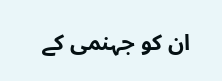ان کو جہنمی کے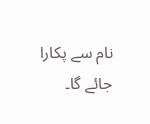نام سے پکارا جائے گا۔